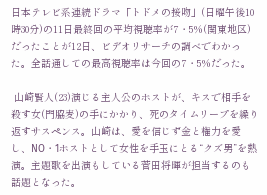日本テレビ系連続ドラマ「トドメの接吻」(日曜午後10時30分)の11日最終回の平均視聴率が7・5%(関東地区)だったことが12日、ビデオリサーチの調べでわかった。全話通しての最高視聴率は今回の7・5%だった。

 山崎賢人(23)演じる主人公のホストが、キスで相手を殺す女(門脇麦)の手にかかり、死のタイムリープを繰り返すサスペンス。山崎は、愛を信じず金と権力を愛し、NO・1ホストとして女性を手玉にとる“クズ男”を熱演。主題歌を出演もしている菅田将暉が担当するのも話題となった。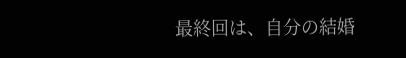最終回は、自分の結婚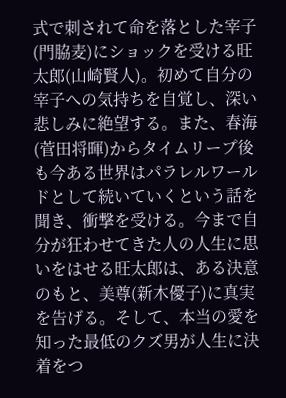式で刺されて命を落とした宰子(門脇麦)にショックを受ける旺太郎(山崎賢人)。初めて自分の宰子への気持ちを自覚し、深い悲しみに絶望する。また、春海(菅田将暉)からタイムリープ後も今ある世界はパラレルワールドとして続いていくという話を聞き、衝撃を受ける。今まで自分が狂わせてきた人の人生に思いをはせる旺太郎は、ある決意のもと、美尊(新木優子)に真実を告げる。そして、本当の愛を知った最低のクズ男が人生に決着をつ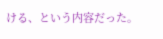ける、という内容だった。